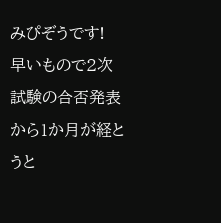みぴぞうです!
早いもので2次試験の合否発表から1か月が経とうと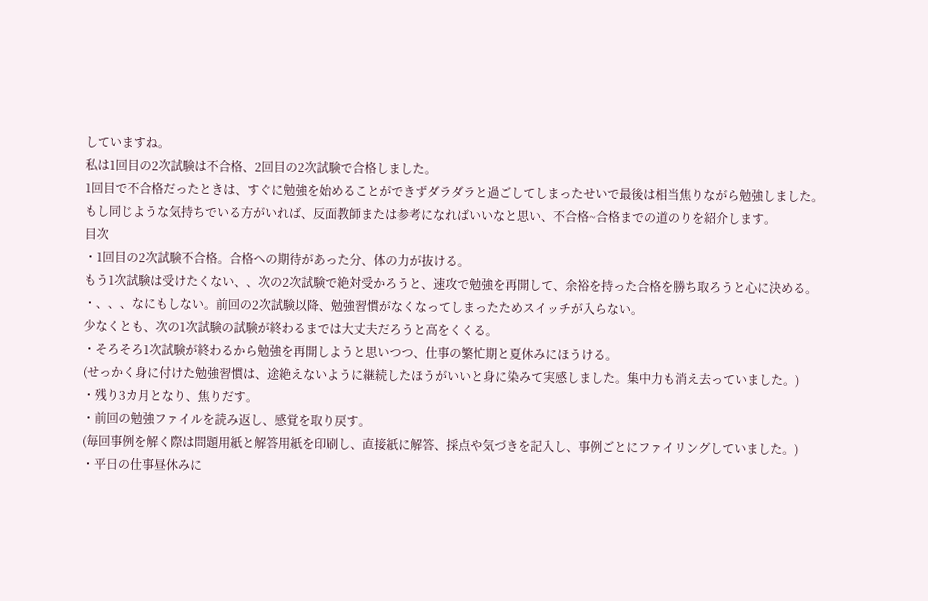していますね。
私は1回目の2次試験は不合格、2回目の2次試験で合格しました。
1回目で不合格だったときは、すぐに勉強を始めることができずダラダラと過ごしてしまったせいで最後は相当焦りながら勉強しました。
もし同じような気持ちでいる方がいれば、反面教師または参考になればいいなと思い、不合格~合格までの道のりを紹介します。
目次
・1回目の2次試験不合格。合格への期待があった分、体の力が抜ける。
もう1次試験は受けたくない、、次の2次試験で絶対受かろうと、速攻で勉強を再開して、余裕を持った合格を勝ち取ろうと心に決める。
・、、、なにもしない。前回の2次試験以降、勉強習慣がなくなってしまったためスイッチが入らない。
少なくとも、次の1次試験の試験が終わるまでは大丈夫だろうと高をくくる。
・そろそろ1次試験が終わるから勉強を再開しようと思いつつ、仕事の繁忙期と夏休みにほうける。
(せっかく身に付けた勉強習慣は、途絶えないように継続したほうがいいと身に染みて実感しました。集中力も消え去っていました。)
・残り3カ月となり、焦りだす。
・前回の勉強ファイルを読み返し、感覚を取り戻す。
(毎回事例を解く際は問題用紙と解答用紙を印刷し、直接紙に解答、採点や気づきを記入し、事例ごとにファイリングしていました。)
・平日の仕事昼休みに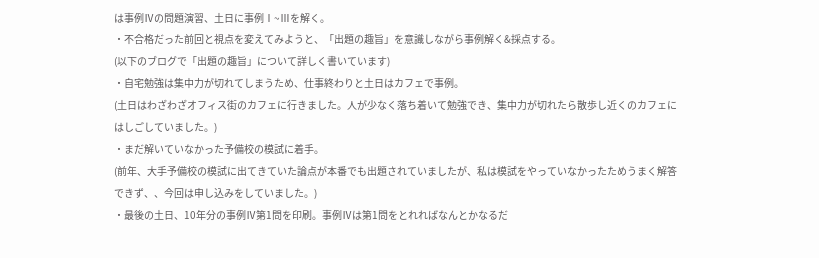は事例Ⅳの問題演習、土日に事例Ⅰ~Ⅲを解く。
・不合格だった前回と視点を変えてみようと、「出題の趣旨」を意識しながら事例解く&採点する。
(以下のブログで「出題の趣旨」について詳しく書いています)
・自宅勉強は集中力が切れてしまうため、仕事終わりと土日はカフェで事例。
(土日はわざわざオフィス街のカフェに行きました。人が少なく落ち着いて勉強でき、集中力が切れたら散歩し近くのカフェにはしごしていました。)
・まだ解いていなかった予備校の模試に着手。
(前年、大手予備校の模試に出てきていた論点が本番でも出題されていましたが、私は模試をやっていなかったためうまく解答できず、、今回は申し込みをしていました。)
・最後の土日、10年分の事例Ⅳ第1問を印刷。事例Ⅳは第1問をとれればなんとかなるだ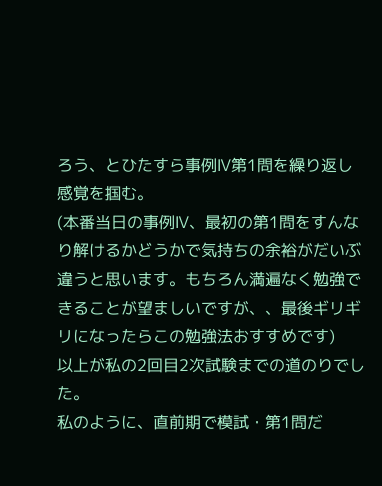ろう、とひたすら事例Ⅳ第1問を繰り返し感覚を掴む。
(本番当日の事例Ⅳ、最初の第1問をすんなり解けるかどうかで気持ちの余裕がだいぶ違うと思います。もちろん満遍なく勉強できることが望ましいですが、、最後ギリギリになったらこの勉強法おすすめです)
以上が私の2回目2次試験までの道のりでした。
私のように、直前期で模試・第1問だ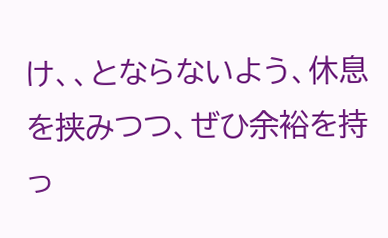け、、とならないよう、休息を挟みつつ、ぜひ余裕を持っ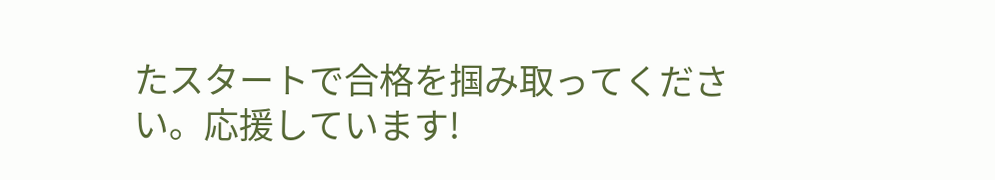たスタートで合格を掴み取ってください。応援しています!